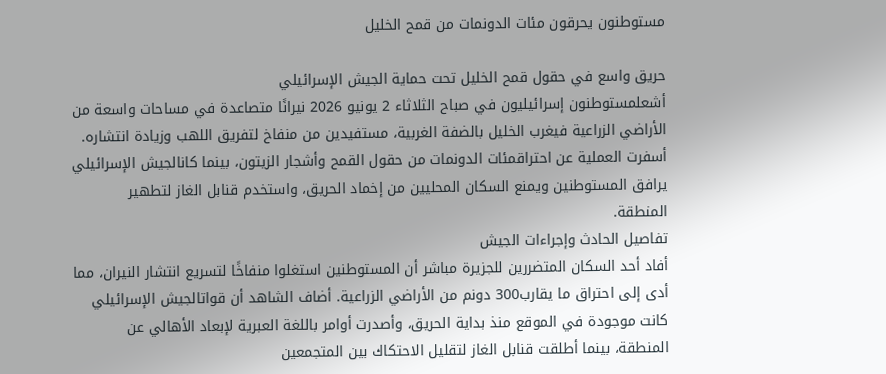مستوطنون يحرقون مئات الدونمات من قمح الخليل

حريق واسع في حقول قمح الخليل تحت حماية الجيش الإسرائيلي
أشعلمستوطنون إسرائيليون في صباح الثلاثاء 2 يونيو 2026 نيرانًا متصاعدة في مساحات واسعة من الأراضي الزراعية فيغرب الخليل بالضفة الغربية، مستفيدين من منفاخ لتفريق اللهب وزيادة انتشاره. أسفرت العملية عن احتراقمئات الدونمات من حقول القمح وأشجار الزيتون، بينما كانالجيش الإسرائيلي يرافق المستوطنين ويمنع السكان المحليين من إخماد الحريق، واستخدم قنابل الغاز لتطهير المنطقة.
تفاصيل الحادث وإجراءات الجيش
أفاد أحد السكان المتضررين للجزيرة مباشر أن المستوطنين استغلوا منفاخًا لتسريع انتشار النيران، مما أدى إلى احتراق ما يقارب300 دونم من الأراضي الزراعية. أضاف الشاهد أن قواتالجيش الإسرائيلي كانت موجودة في الموقع منذ بداية الحريق، وأصدرت أوامر باللغة العبرية لإبعاد الأهالي عن المنطقة، بينما أطلقت قنابل الغاز لتقليل الاحتكاك بين المتجمعين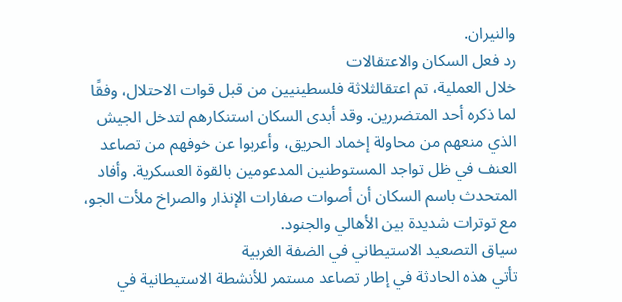والنيران.
رد فعل السكان والاعتقالات
خلال العملية، تم اعتقالثلاثة فلسطينيين من قبل قوات الاحتلال، وفقًا لما ذكره أحد المتضررين. وقد أبدى السكان استنكارهم لتدخل الجيش الذي منعهم من محاولة إخماد الحريق، وأعربوا عن خوفهم من تصاعد العنف في ظل تواجد المستوطنين المدعومين بالقوة العسكرية. وأفاد المتحدث باسم السكان أن أصوات صفارات الإنذار والصراخ ملأت الجو، مع توترات شديدة بين الأهالي والجنود.
سياق التصعيد الاستيطاني في الضفة الغربية
تأتي هذه الحادثة في إطار تصاعد مستمر للأنشطة الاستيطانية في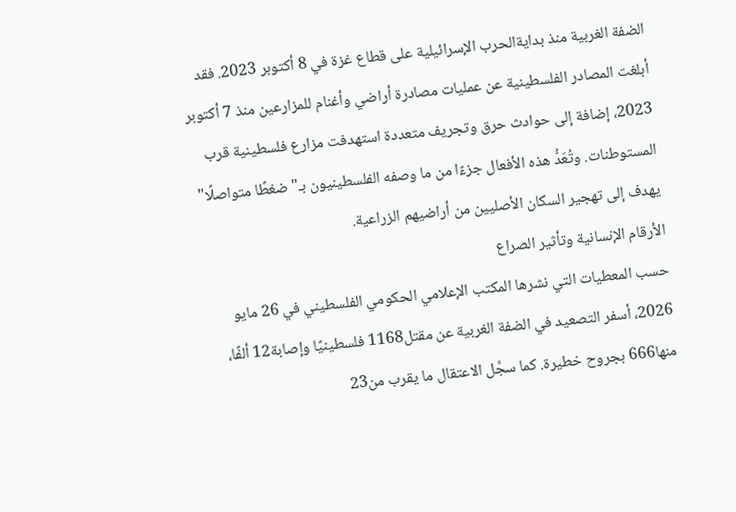الضفة الغربية منذ بدايةالحرب الإسرائيلية على قطاع غزة في 8 أكتوبر 2023. فقد أبلغت المصادر الفلسطينية عن عمليات مصادرة أراضي وأغنام للمزارعين منذ 7 أكتوبر 2023، إضافة إلى حوادث حرق وتجريف متعددة استهدفت مزارع فلسطينية قرب المستوطنات. وتُعَدُّ هذه الأفعال جزءًا من ما وصفه الفلسطينيون بـ"ضغطًا متواصلًا" يهدف إلى تهجير السكان الأصليين من أراضيهم الزراعية.
الأرقام الإنسانية وتأثير الصراع
حسب المعطيات التي نشرها المكتب الإعلامي الحكومي الفلسطيني في 26 مايو 2026، أسفر التصعيد في الضفة الغربية عن مقتل1168 فلسطينيًا وإصابة12 ألفًا، منها666 بجروح خطيرة. كما سجَّل الاعتقال ما يقرب من23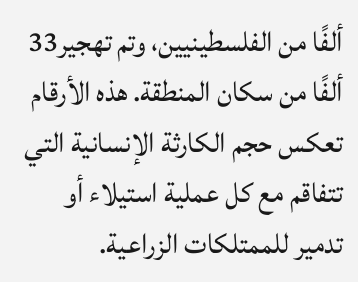ألفًا من الفلسطينيين، وتم تهجير33 ألفًا من سكان المنطقة. هذه الأرقام تعكس حجم الكارثة الإنسانية التي تتفاقم مع كل عملية استيلاء أو تدمير للممتلكات الزراعية.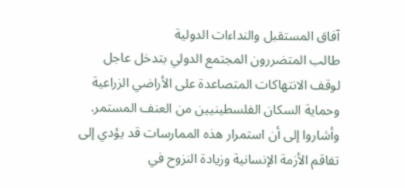آفاق المستقبل والنداءات الدولية
طالب المتضررون المجتمع الدولي بتدخل عاجل لوقف الانتهاكات المتصاعدة على الأراضي الزراعية وحماية السكان الفلسطينيين من العنف المستمر. وأشاروا إلى أن استمرار هذه الممارسات قد يؤدي إلى تفاقم الأزمة الإنسانية وزيادة النزوح في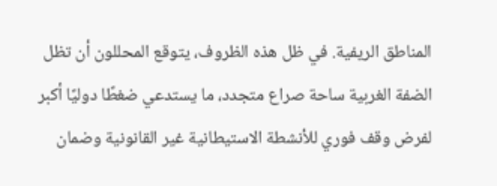المناطق الريفية. في ظل هذه الظروف، يتوقع المحللون أن تظل الضفة الغربية ساحة صراع متجدد، ما يستدعي ضغطًا دوليًا أكبر لفرض وقف فوري للأنشطة الاستيطانية غير القانونية وضمان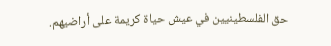حق الفلسطينيين في عيش حياة كريمة على أراضيهم.